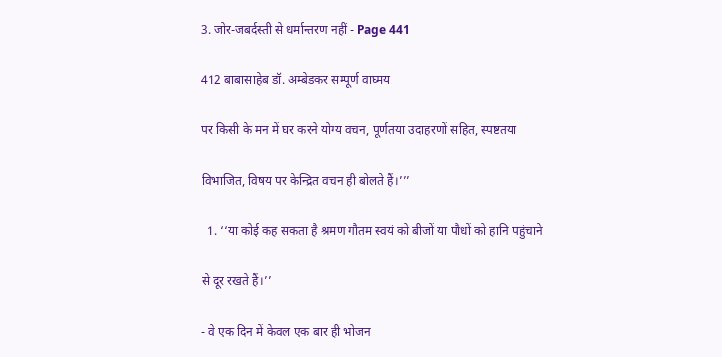3. जोर-जबर्दस्ती से धर्मान्तरण नहीं - Page 441

412 बाबासाहेब डॉ. अम्बेडकर सम्पूर्ण वाघ्मय

पर किसी के मन में घर करने योग्य वचन, पूर्णतया उदाहरणों सहित, स्पष्टतया

विभाजित, विषय पर केन्द्रित वचन ही बोलते हैं।’’’

  1. ‘‘या कोई कह सकता है श्रमण गौतम स्वयं को बीजों या पौधों को हानि पहुंचाने

से दूर रखते हैं।’’

- वे एक दिन में केवल एक बार ही भोजन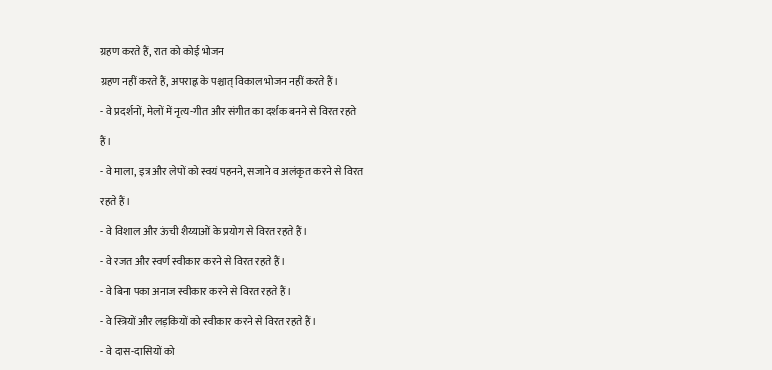ग्रहण करते हैं, रात को कोई भोजन

ग्रहण नहीं करते हैं, अपराह्न के पश्चात् विकाल भोजन नहीं करते हैं।

- वे प्रदर्शनों, मेलों में नृत्य-गीत और संगीत का दर्शक बनने से विरत रहते

हैं।

- वे माला, इत्र और लेपों को स्वयं पहनने, सजाने व अलंकृत करने से विरत

रहते हैं।

- वे विशाल और ऊंची शैय्याओं के प्रयोग से विरत रहते हैं।

- वे रजत और स्वर्ण स्वीकार करने से विरत रहते हैं।

- वे बिना पका अनाज स्वीकार करने से विरत रहते हैं।

- वे स्त्रियों और लड़कियों को स्वीकार करने से विरत रहते हैं।

- वे दास-दासियों को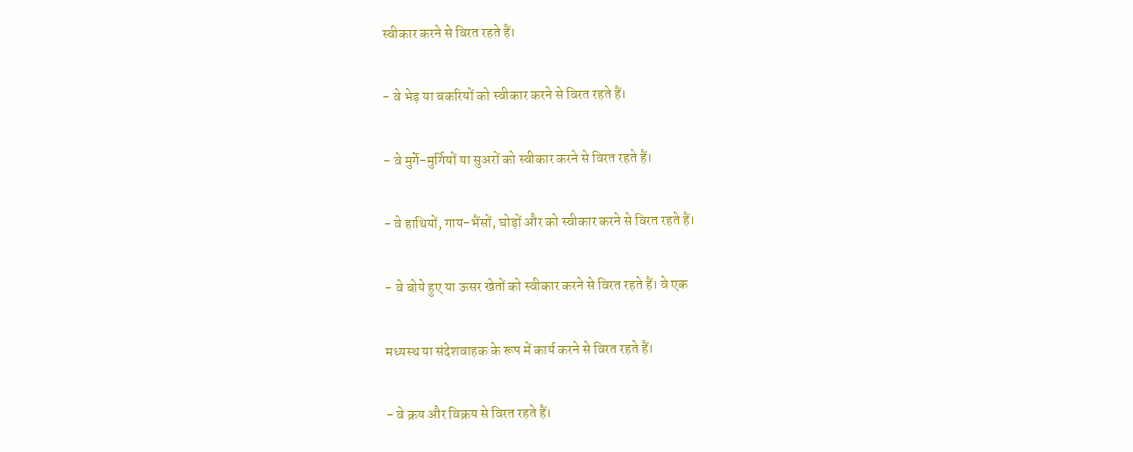स्वीकार करने से विरत रहते हैं।

- वे भेड़ या बकरियों को स्वीकार करने से विरत रहते हैं।

- वे मुर्गे-मुर्गियों या सुअरों को स्वीकार करने से विरत रहते हैं।

- वे हाथियों, गाय-भैंसों, घोड़ों और को स्वीकार करने से विरत रहते हैं।

- वे बोये हुए या ऊसर खेतों को स्वीकार करने से विरत रहते हैं। वे एक

मध्यस्थ या संदेशवाहक के रूप में कार्य करने से विरत रहते हैं।

- वे क्रय और विक्रय से विरत रहते हैं।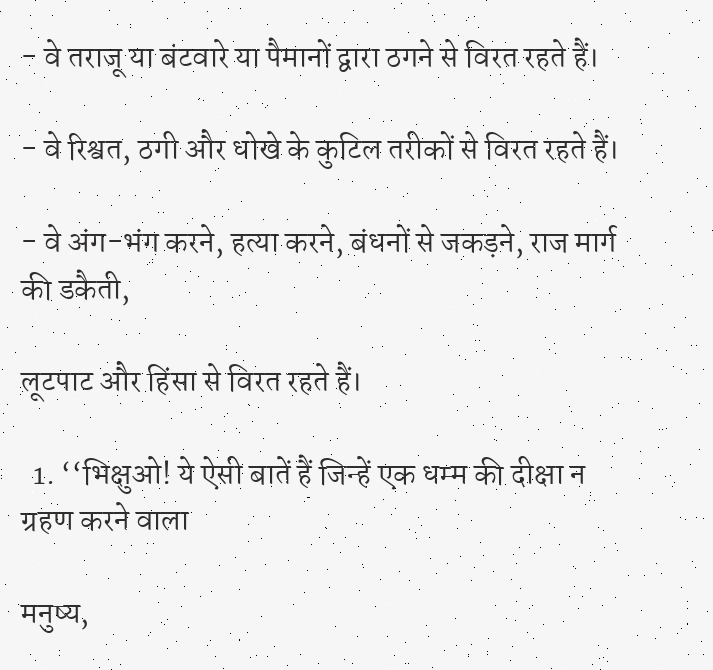- वे तराजू या बंटवारे या पैमानों द्वारा ठगने से विरत रहते हैं।

- वे रिश्वत, ठगी और धोखे के कुटिल तरीकों से विरत रहते हैं।

- वे अंग-भंग करने, हत्या करने, बंधनों से जकड़ने, राज मार्ग की डकैती,

लूटपाट और हिंसा से विरत रहते हैं।

  1. ‘‘भिक्षुओ! ये ऐसी बातें हैं जिन्हें एक धम्म की दीक्षा न ग्रहण करने वाला

मनुष्य,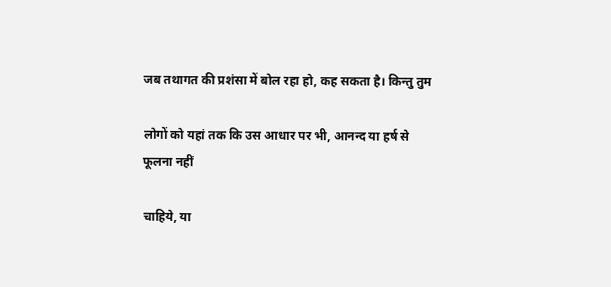जब तथागत की प्रशंसा में बोल रहा हो, कह सकता है। किन्तु तुम

लोगों को यहां तक कि उस आधार पर भी, आनन्द या हर्ष से फूलना नहीं

चाहिये, या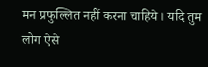मन प्रफुल्लित नहीं करना चाहिये। यदि तुम लोग ऐसे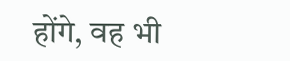होंगे, वह भी